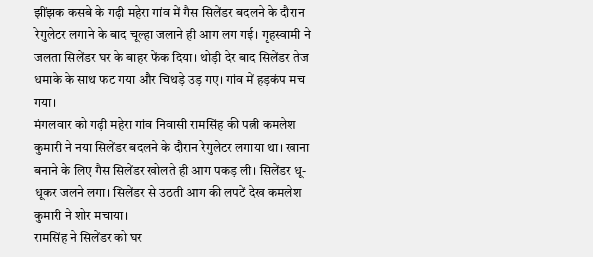झींझक कसबे के गढ़ी महेरा गांव में गैस सिलेंडर बदलने के दौरान रेगुलेटर लगाने के बाद चूल्हा जलाने ही आग लग गई। गृहस्वामी ने जलता सिलेंडर घर के बाहर फेंक दिया। थोड़ी देर बाद सिलेंडर तेज धमाके के साथ फट गया और चिथड़े उड़ गए। गांव में हड़कंप मच गया।
मंगलवार को गढ़ी महेरा गांव निवासी रामसिंह की पत्नी कमलेश कुमारी ने नया सिलेंडर बदलने के दौरान रेगुलेटर लगाया था। खाना बनाने के लिए गैस सिलेंडर खोलते ही आग पकड़ ली। सिलेंडर धू-धूकर जलने लगा। सिलेंडर से उठती आग की लपटें देख कमलेश कुमारी ने शोर मचाया।
रामसिंह ने सिलेंडर को घर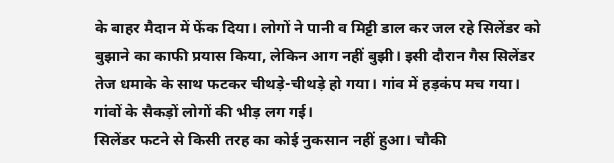के बाहर मैदान में फेंक दिया। लोगों ने पानी व मिट्टी डाल कर जल रहे सिलेंडर को बुझाने का काफी प्रयास किया, लेकिन आग नहीं बुझी। इसी दौरान गैस सिलेंडर तेज धमाके के साथ फटकर चीथड़े-चीथड़े हो गया। गांव में हड़कंप मच गया। गांवों के सैकड़ों लोगों की भीड़ लग गई।
सिलेंडर फटने से किसी तरह का कोई नुकसान नहीं हुआ। चौकी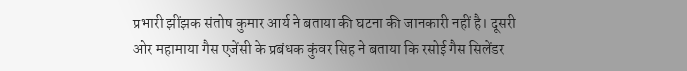प्रभारी झींझक संतोष कुमार आर्य ने बताया की घटना की जानकारी नहीं है। दूसरी ओर महामाया गैस एजेंसी के प्रबंधक कुंवर सिह ने बताया कि रसोई गैस सिलेंडर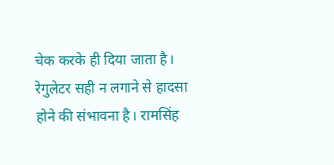चेक करके ही दिया जाता है। रेगुलेटर सही न लगाने से हादसा होने की संभावना है। रामसिंह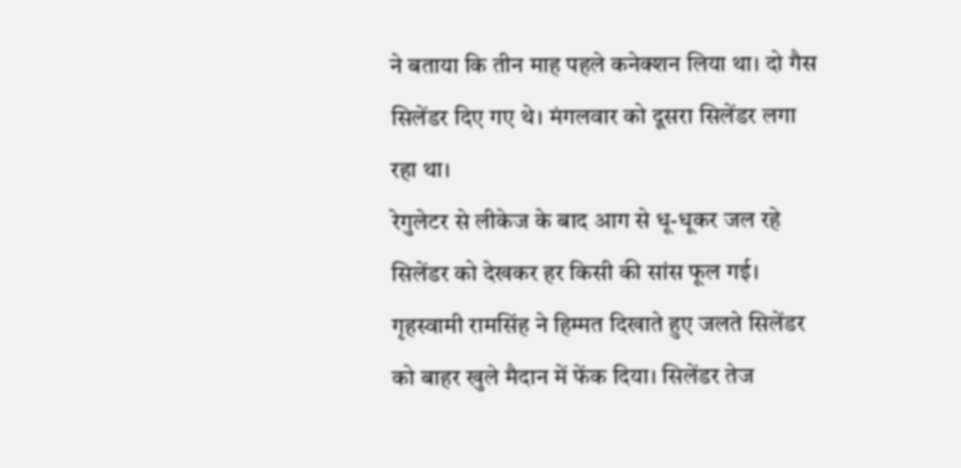ने बताया कि तीन माह पहले कनेक्शन लिया था। दो गैस सिलेंडर दिए गए थे। मंगलवार को दूसरा सिलेंडर लगा रहा था।
रेगुलेटर से लीकेज के बाद आग से धू-धूकर जल रहे सिलेंडर को देखकर हर किसी की सांस फूल गई। गृहस्वामी रामसिंह ने हिम्मत दिखाते हुए जलते सिलेंडर को बाहर खुले मैदान में फेंक दिया। सिलेंडर तेज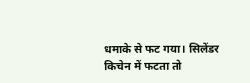धमाके से फट गया। सिलेंडर किचेन में फटता तो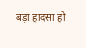बड़ा हादसा हो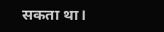सकता था।